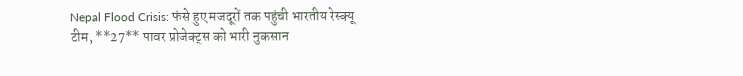Nepal Flood Crisis: फंसे हुए मजदूरों तक पहुंची भारतीय रेस्क्यू टीम, **27** पावर प्रोजेक्ट्स को भारी नुकसान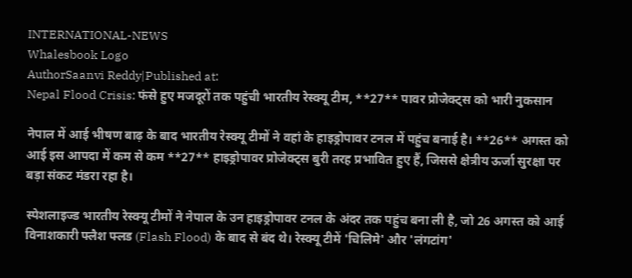INTERNATIONAL-NEWS
Whalesbook Logo
AuthorSaanvi Reddy|Published at:
Nepal Flood Crisis: फंसे हुए मजदूरों तक पहुंची भारतीय रेस्क्यू टीम, **27** पावर प्रोजेक्ट्स को भारी नुकसान

नेपाल में आई भीषण बाढ़ के बाद भारतीय रेस्क्यू टीमों ने वहां के हाइड्रोपावर टनल में पहुंच बनाई है। **26** अगस्त को आई इस आपदा में कम से कम **27** हाइड्रोपावर प्रोजेक्ट्स बुरी तरह प्रभावित हुए हैं, जिससे क्षेत्रीय ऊर्जा सुरक्षा पर बड़ा संकट मंडरा रहा है।

स्पेशलाइज्ड भारतीय रेस्क्यू टीमों ने नेपाल के उन हाइड्रोपावर टनल के अंदर तक पहुंच बना ली है, जो 26 अगस्त को आई विनाशकारी फ्लैश फ्लड (Flash Flood) के बाद से बंद थे। रेस्क्यू टीमें 'चिलिमे' और 'लंगटांग'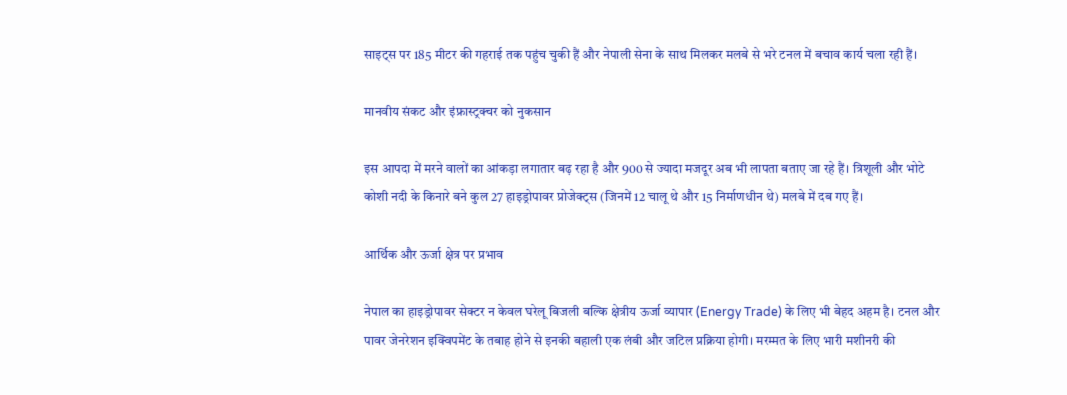साइट्स पर 185 मीटर की गहराई तक पहुंच चुकी हैं और नेपाली सेना के साथ मिलकर मलबे से भरे टनल में बचाव कार्य चला रही हैं।

मानवीय संकट और इंफ्रास्ट्रक्चर को नुकसान

इस आपदा में मरने वालों का आंकड़ा लगातार बढ़ रहा है और 900 से ज्यादा मजदूर अब भी लापता बताए जा रहे हैं। त्रिशूली और भोटे कोशी नदी के किनारे बने कुल 27 हाइड्रोपावर प्रोजेक्ट्स (जिनमें 12 चालू थे और 15 निर्माणधीन थे) मलबे में दब गए हैं।

आर्थिक और ऊर्जा क्षेत्र पर प्रभाव

नेपाल का हाइड्रोपावर सेक्टर न केवल घरेलू बिजली बल्कि क्षेत्रीय ऊर्जा व्यापार (Energy Trade) के लिए भी बेहद अहम है। टनल और पावर जेनरेशन इक्विपमेंट के तबाह होने से इनकी बहाली एक लंबी और जटिल प्रक्रिया होगी। मरम्मत के लिए भारी मशीनरी की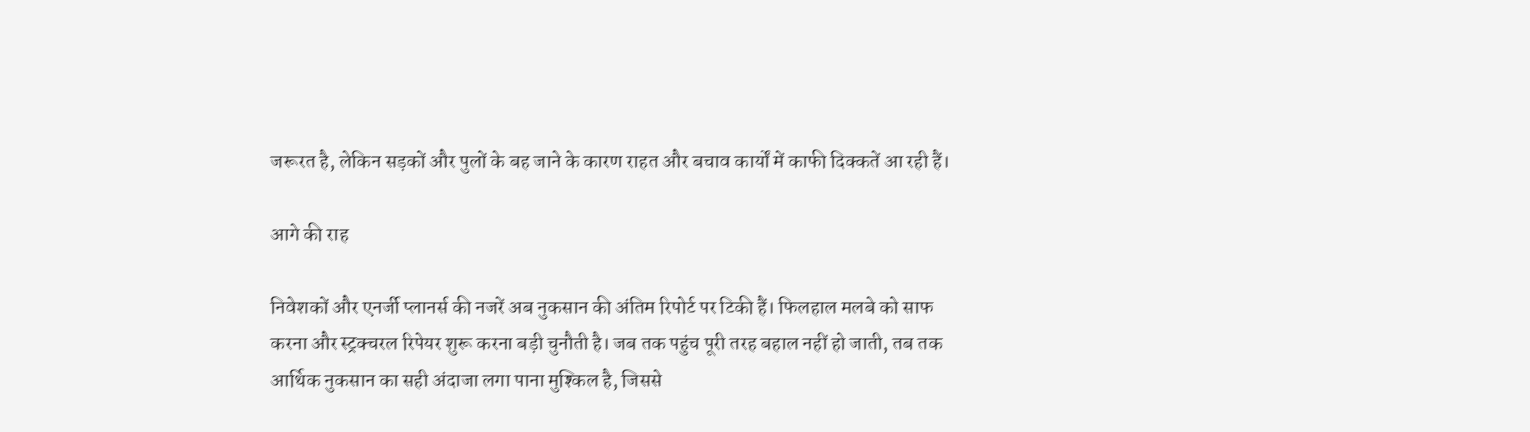जरूरत है, लेकिन सड़कों और पुलों के बह जाने के कारण राहत और बचाव कार्यों में काफी दिक्कतें आ रही हैं।

आगे की राह

निवेशकों और एनर्जी प्लानर्स की नजरें अब नुकसान की अंतिम रिपोर्ट पर टिकी हैं। फिलहाल मलबे को साफ करना और स्ट्रक्चरल रिपेयर शुरू करना बड़ी चुनौती है। जब तक पहुंच पूरी तरह बहाल नहीं हो जाती, तब तक आर्थिक नुकसान का सही अंदाजा लगा पाना मुश्किल है, जिससे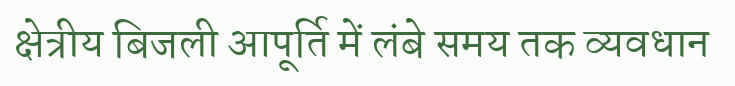क्षेत्रीय बिजली आपूर्ति में लंबे समय तक व्यवधान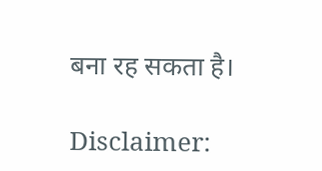बना रह सकता है।

Disclaimer: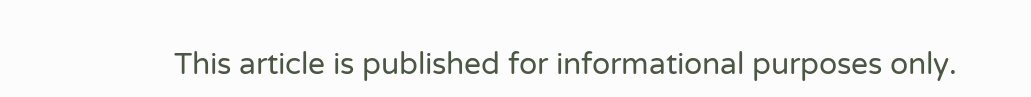This article is published for informational purposes only.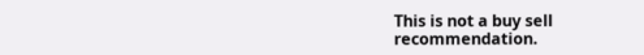This is not a buy sell recommendation.